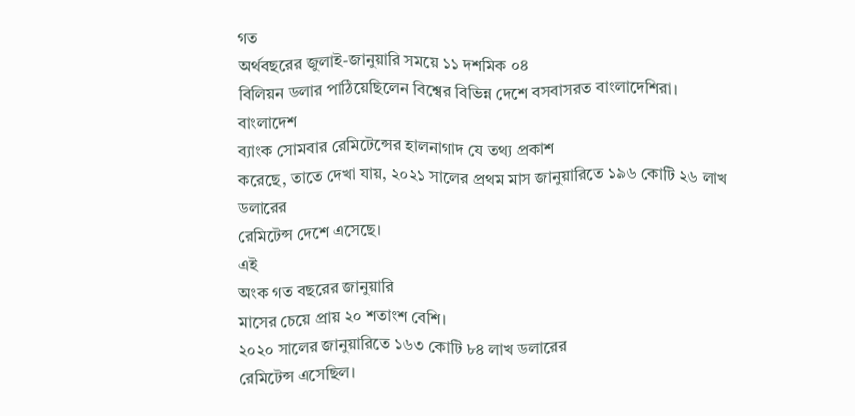গত
অর্থবছরের জুলাই-জানুয়ারি সময়ে ১১ দশমিক ০৪
বিলিয়ন ডলার পাঠিয়েছিলেন বিশ্বের বিভিন্ন দেশে বসবাসরত বাংলাদেশিরা।
বাংলাদেশ
ব্যাংক সোমবার রেমিটেন্সের হালনাগাদ যে তথ্য প্রকাশ
করেছে, তাতে দেখা যায়, ২০২১ সালের প্রথম মাস জানুয়ারিতে ১৯৬ কোটি ২৬ লাখ ডলারের
রেমিটেন্স দেশে এসেছে।
এই
অংক গত বছরের জানুয়ারি
মাসের চেয়ে প্রায় ২০ শতাংশ বেশি।
২০২০ সালের জানুয়ারিতে ১৬৩ কোটি ৮৪ লাখ ডলারের
রেমিটেন্স এসেছিল।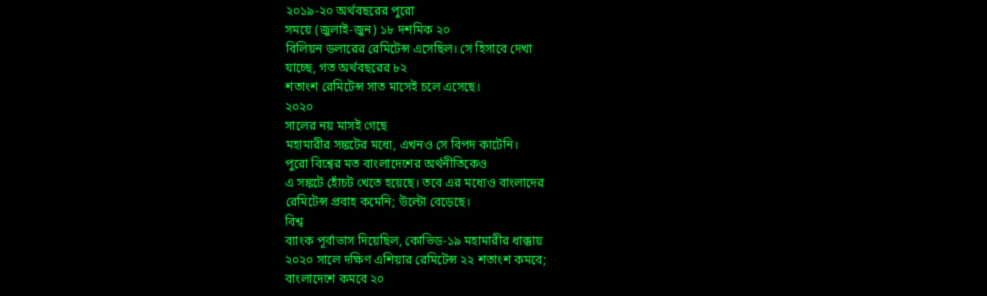২০১৯-২০ অর্থবছরের পুরো
সময়ে (জুলাই-জুন) ১৮ দশমিক ২০
বিলিয়ন ডলারের রেমিটেন্স এসেছিল। সে হিসাবে দেখা
যাচ্ছে, গত অর্থবছরের ৮২
শতাংশ রেমিটেন্স সাত মাসেই চলে এসেছে।
২০২০
সালের নয় মাসই গেছে
মহামারীর সঙ্কটের মধ্যে, এখনও সে বিপদ কাটেনি।
পুরো বিশ্বের মত বাংলাদেশের অর্থনীতিকেও
এ সঙ্কটে হোঁচট খেতে হয়েছে। তবে এর মধ্যেও বাংলাদের
রেমিটেন্স প্রবাহ কমেনি; উল্টো বেড়েছে।
বিশ্ব
ব্যাংক পূর্বাভাস দিয়েছিল, কোভিড-১৯ মহামারীর ধাক্কায়
২০২০ সালে দক্ষিণ এশিয়ার রেমিটেন্স ২২ শতাংশ কমবে;
বাংলাদেশে কমবে ২০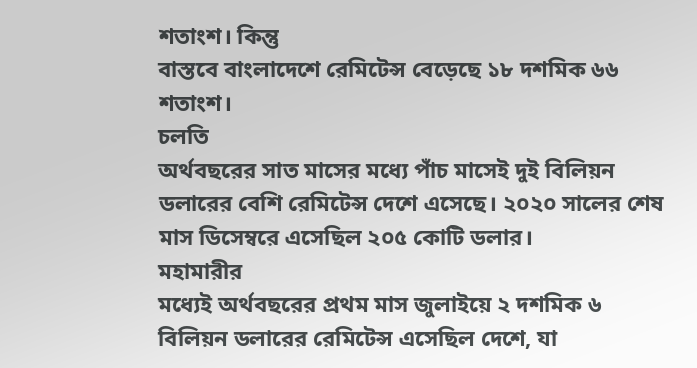শতাংশ। কিন্তু
বাস্তবে বাংলাদেশে রেমিটেন্স বেড়েছে ১৮ দশমিক ৬৬
শতাংশ।
চলতি
অর্থবছরের সাত মাসের মধ্যে পাঁচ মাসেই দুই বিলিয়ন ডলারের বেশি রেমিটেন্স দেশে এসেছে। ২০২০ সালের শেষ মাস ডিসেম্বরে এসেছিল ২০৫ কোটি ডলার।
মহামারীর
মধ্যেই অর্থবছরের প্রথম মাস জুলাইয়ে ২ দশমিক ৬
বিলিয়ন ডলারের রেমিটেন্স এসেছিল দেশে, যা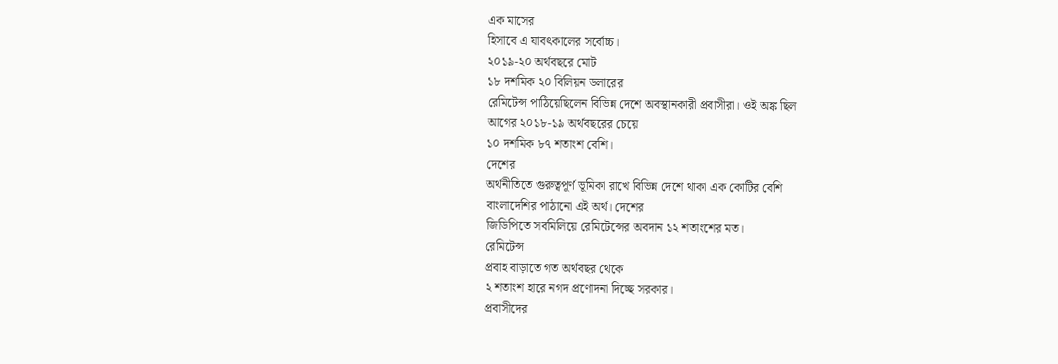এক মাসের
হিসাবে এ যাবৎকালের সর্বোচ্চ।
২০১৯-২০ অর্থবছরে মোট
১৮ দশমিক ২০ বিলিয়ন ডলারের
রেমিটেন্স পাঠিয়েছিলেন বিভিন্ন দেশে অবস্থানকারী প্রবাসীরা। ওই অঙ্ক ছিল
আগের ২০১৮-১৯ অর্থবছরের চেয়ে
১০ দশমিক ৮৭ শতাংশ বেশি।
দেশের
অর্থনীতিতে গুরুত্বপূর্ণ ভূমিকা রাখে বিভিন্ন দেশে থাকা এক কোটির বেশি
বাংলাদেশির পাঠানো এই অর্থ। দেশের
জিডিপিতে সবমিলিয়ে রেমিটেন্সের অবদান ১২ শতাংশের মত।
রেমিটেন্স
প্রবাহ বাড়াতে গত অর্থবছর থেকে
২ শতাংশ হারে নগদ প্রণোদনা দিচ্ছে সরকার।
প্রবাসীদের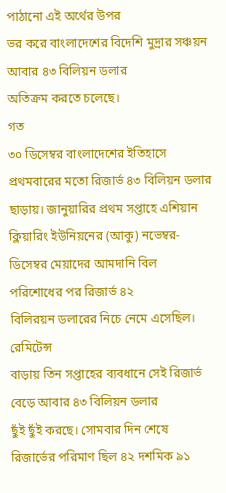পাঠানো এই অর্থের উপর
ভর করে বাংলাদেশের বিদেশি মুদ্রার সঞ্চয়ন আবার ৪৩ বিলিয়ন ডলার
অতিক্রম করতে চলেছে।
গত
৩০ ডিসেম্বর বাংলাদেশের ইতিহাসে প্রথমবারের মতো রিজার্ভ ৪৩ বিলিয়ন ডলার
ছাড়ায়। জানুয়ারির প্রথম সপ্তাহে এশিয়ান ক্লিয়ারিং ইউনিয়নের (আকু) নভেম্বর-ডিসেম্বর মেয়াদের আমদানি বিল পরিশোধের পর রিজার্ভ ৪২
বিলিরয়ন ডলারের নিচে নেমে এসেছিল।
রেমিটেন্স
বাড়ায় তিন সপ্তাহের ব্যবধানে সেই রিজার্ভ বেড়ে আবার ৪৩ বিলিয়ন ডলার
ছুঁই ছুঁই করছে। সোমবার দিন শেষে রিজার্ভের পরিমাণ ছিল ৪২ দশমিক ৯১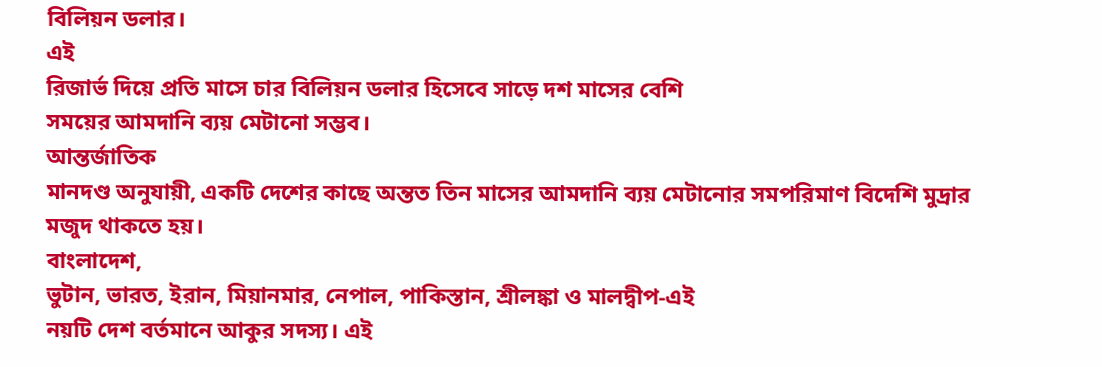বিলিয়ন ডলার।
এই
রিজার্ভ দিয়ে প্রতি মাসে চার বিলিয়ন ডলার হিসেবে সাড়ে দশ মাসের বেশি
সময়ের আমদানি ব্যয় মেটানো সম্ভব।
আন্তর্জাতিক
মানদণ্ড অনুযায়ী, একটি দেশের কাছে অন্তত তিন মাসের আমদানি ব্যয় মেটানোর সমপরিমাণ বিদেশি মুদ্রার মজুদ থাকতে হয়।
বাংলাদেশ,
ভুটান, ভারত, ইরান, মিয়ানমার, নেপাল, পাকিস্তান, শ্রীলঙ্কা ও মালদ্বীপ-এই
নয়টি দেশ বর্তমানে আকুর সদস্য। এই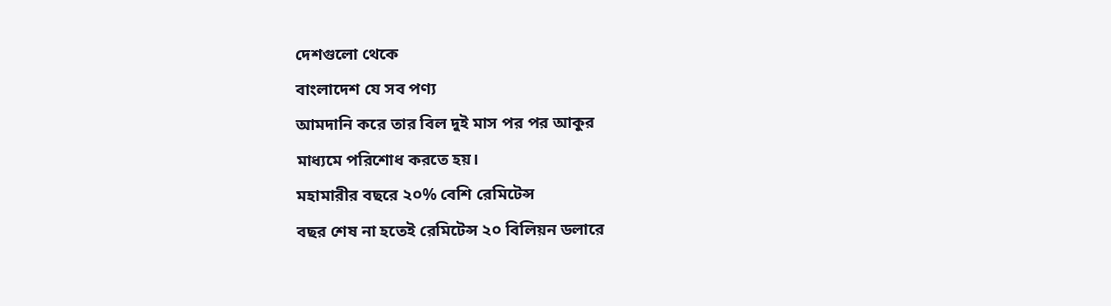দেশগুলো থেকে
বাংলাদেশ যে সব পণ্য
আমদানি করে তার বিল দুই মাস পর পর আকুর
মাধ্যমে পরিশোধ করতে হয়।
মহামারীর বছরে ২০% বেশি রেমিটেন্স
বছর শেষ না হতেই রেমিটেন্স ২০ বিলিয়ন ডলারে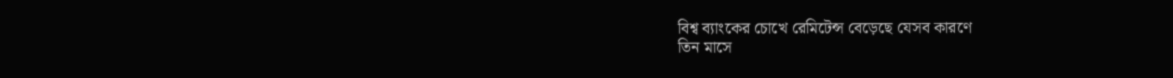বিশ্ব ব্যাংকের চোখে রেমিটেন্স বেড়েছে যেসব কারণে
তিন মাসে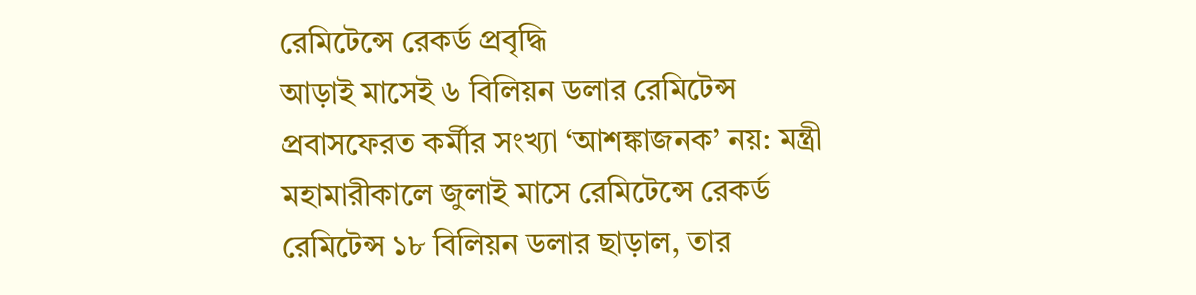রেমিটেন্সে রেকর্ড প্রবৃদ্ধি
আড়াই মাসেই ৬ বিলিয়ন ডলার রেমিটেন্স
প্রবাসফেরত কর্মীর সংখ্যা ‘আশঙ্কাজনক’ নয়: মন্ত্রী
মহামারীকালে জুলাই মাসে রেমিটেন্সে রেকর্ড
রেমিটেন্স ১৮ বিলিয়ন ডলার ছাড়াল, তার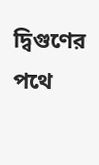দ্বিগুণের পথে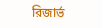রিজার্ভ